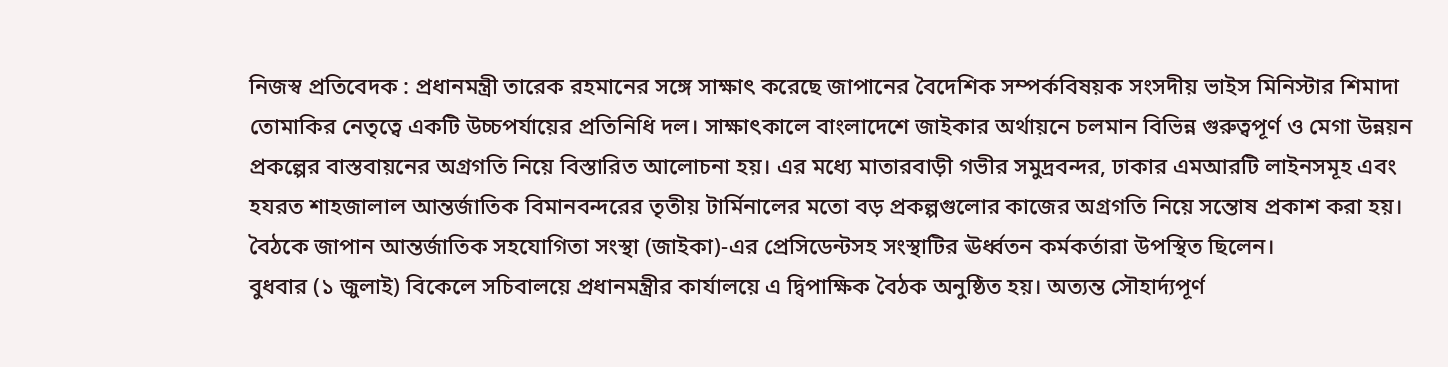নিজস্ব প্রতিবেদক : প্রধানমন্ত্রী তারেক রহমানের সঙ্গে সাক্ষাৎ করেছে জাপানের বৈদেশিক সম্পর্কবিষয়ক সংসদীয় ভাইস মিনিস্টার শিমাদা তোমাকির নেতৃত্বে একটি উচ্চপর্যায়ের প্রতিনিধি দল। সাক্ষাৎকালে বাংলাদেশে জাইকার অর্থায়নে চলমান বিভিন্ন গুরুত্বপূর্ণ ও মেগা উন্নয়ন প্রকল্পের বাস্তবায়নের অগ্রগতি নিয়ে বিস্তারিত আলোচনা হয়। এর মধ্যে মাতারবাড়ী গভীর সমুদ্রবন্দর, ঢাকার এমআরটি লাইনসমূহ এবং হযরত শাহজালাল আন্তর্জাতিক বিমানবন্দরের তৃতীয় টার্মিনালের মতো বড় প্রকল্পগুলোর কাজের অগ্রগতি নিয়ে সন্তোষ প্রকাশ করা হয়।
বৈঠকে জাপান আন্তর্জাতিক সহযোগিতা সংস্থা (জাইকা)-এর প্রেসিডেন্টসহ সংস্থাটির ঊর্ধ্বতন কর্মকর্তারা উপস্থিত ছিলেন।
বুধবার (১ জুলাই) বিকেলে সচিবালয়ে প্রধানমন্ত্রীর কার্যালয়ে এ দ্বিপাক্ষিক বৈঠক অনুষ্ঠিত হয়। অত্যন্ত সৌহার্দ্যপূর্ণ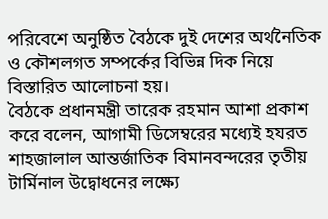পরিবেশে অনুষ্ঠিত বৈঠকে দুই দেশের অর্থনৈতিক ও কৌশলগত সম্পর্কের বিভিন্ন দিক নিয়ে বিস্তারিত আলোচনা হয়।
বৈঠকে প্রধানমন্ত্রী তারেক রহমান আশা প্রকাশ করে বলেন, আগামী ডিসেম্বরের মধ্যেই হযরত শাহজালাল আন্তর্জাতিক বিমানবন্দরের তৃতীয় টার্মিনাল উদ্বোধনের লক্ষ্যে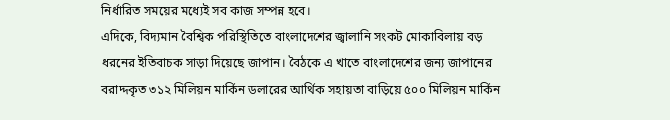নির্ধারিত সময়ের মধ্যেই সব কাজ সম্পন্ন হবে।
এদিকে, বিদ্যমান বৈশ্বিক পরিস্থিতিতে বাংলাদেশের জ্বালানি সংকট মোকাবিলায় বড় ধরনের ইতিবাচক সাড়া দিয়েছে জাপান। বৈঠকে এ খাতে বাংলাদেশের জন্য জাপানের বরাদ্দকৃত ৩১২ মিলিয়ন মার্কিন ডলারের আর্থিক সহায়তা বাড়িয়ে ৫০০ মিলিয়ন মার্কিন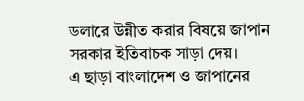ডলারে উন্নীত করার বিষয়ে জাপান সরকার ইতিবাচক সাড়া দেয়।
এ ছাড়া বাংলাদেশ ও জাপানের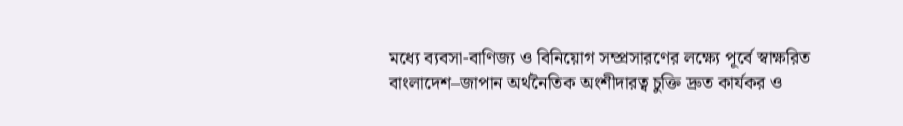মধ্যে ব্যবসা-বাণিজ্য ও বিনিয়োগ সম্প্রসারণের লক্ষ্যে পূর্বে স্বাক্ষরিত বাংলাদেশ–জাপান অর্থনৈতিক অংশীদারত্ব চুক্তি দ্রুত কার্যকর ও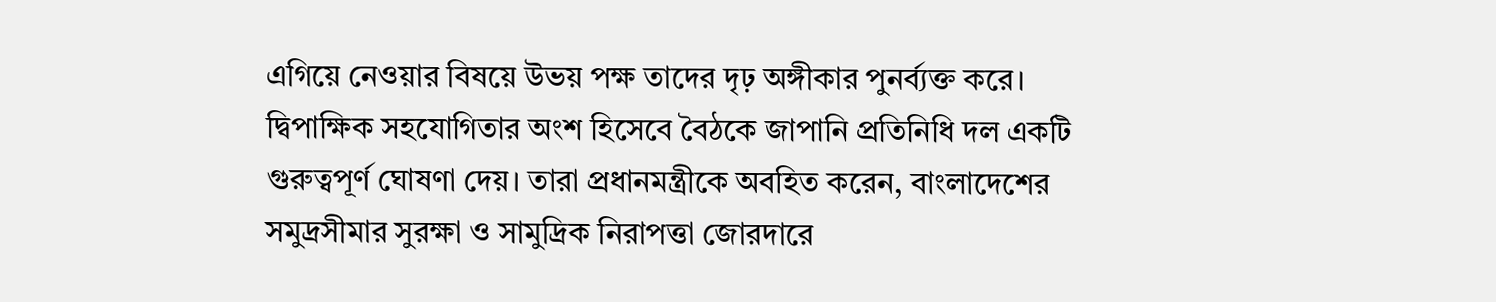এগিয়ে নেওয়ার বিষয়ে উভয় পক্ষ তাদের দৃঢ় অঙ্গীকার পুনর্ব্যক্ত করে।
দ্বিপাক্ষিক সহযোগিতার অংশ হিসেবে বৈঠকে জাপানি প্রতিনিধি দল একটি গুরুত্বপূর্ণ ঘোষণা দেয়। তারা প্রধানমন্ত্রীকে অবহিত করেন, বাংলাদেশের সমুদ্রসীমার সুরক্ষা ও সামুদ্রিক নিরাপত্তা জোরদারে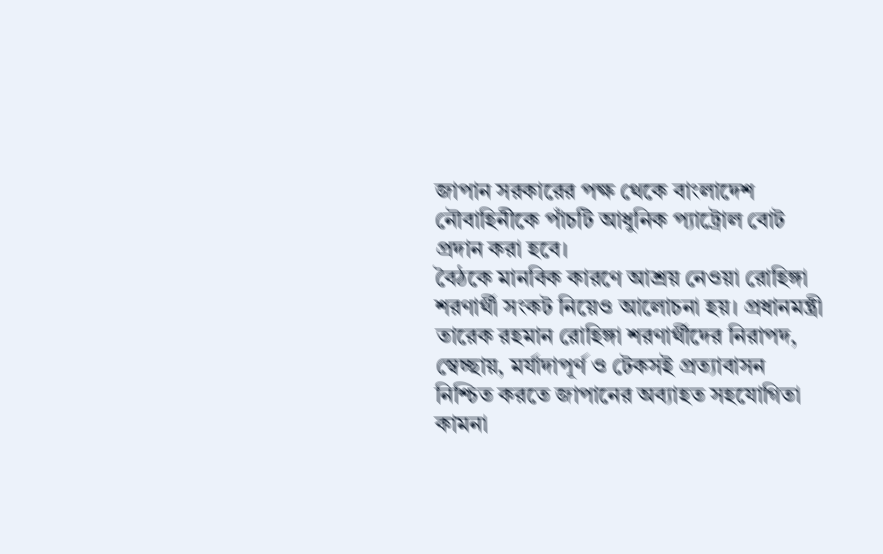জাপান সরকারের পক্ষ থেকে বাংলাদেশ নৌবাহিনীকে পাঁচটি আধুনিক প্যাট্রোল বোট প্রদান করা হবে।
বৈঠকে মানবিক কারণে আশ্রয় নেওয়া রোহিঙ্গা শরণার্থী সংকট নিয়েও আলোচনা হয়। প্রধানমন্ত্রী তারেক রহমান রোহিঙ্গা শরণার্থীদের নিরাপদ, স্বেচ্ছায়, মর্যাদাপূর্ণ ও টেকসই প্রত্যাবাসন নিশ্চিত করতে জাপানের অব্যাহত সহযোগিতা কামনা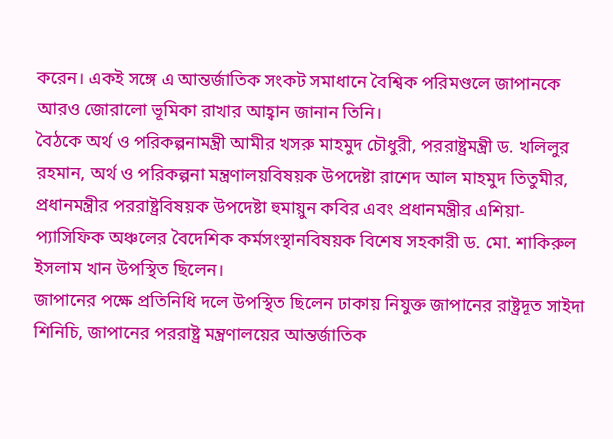করেন। একই সঙ্গে এ আন্তর্জাতিক সংকট সমাধানে বৈশ্বিক পরিমণ্ডলে জাপানকে আরও জোরালো ভূমিকা রাখার আহ্বান জানান তিনি।
বৈঠকে অর্থ ও পরিকল্পনামন্ত্রী আমীর খসরু মাহমুদ চৌধুরী, পররাষ্ট্রমন্ত্রী ড. খলিলুর রহমান, অর্থ ও পরিকল্পনা মন্ত্রণালয়বিষয়ক উপদেষ্টা রাশেদ আল মাহমুদ তিতুমীর, প্রধানমন্ত্রীর পররাষ্ট্রবিষয়ক উপদেষ্টা হুমায়ুন কবির এবং প্রধানমন্ত্রীর এশিয়া-প্যাসিফিক অঞ্চলের বৈদেশিক কর্মসংস্থানবিষয়ক বিশেষ সহকারী ড. মো. শাকিরুল ইসলাম খান উপস্থিত ছিলেন।
জাপানের পক্ষে প্রতিনিধি দলে উপস্থিত ছিলেন ঢাকায় নিযুক্ত জাপানের রাষ্ট্রদূত সাইদা শিনিচি, জাপানের পররাষ্ট্র মন্ত্রণালয়ের আন্তর্জাতিক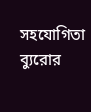সহযোগিতা ব্যুরোর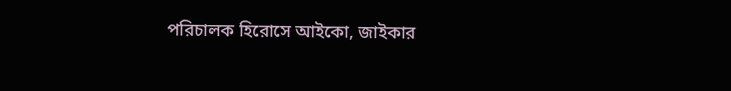পরিচালক হিরোসে আইকো, জাইকার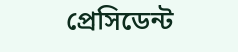প্রেসিডেন্ট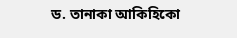ড. তানাকা আকিহিকো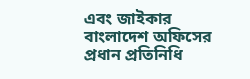এবং জাইকার বাংলাদেশ অফিসের প্রধান প্রতিনিধি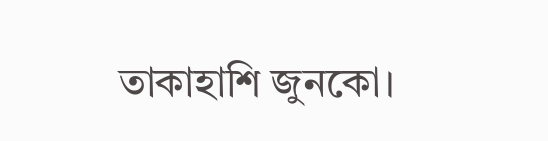তাকাহাশি জুনকো।